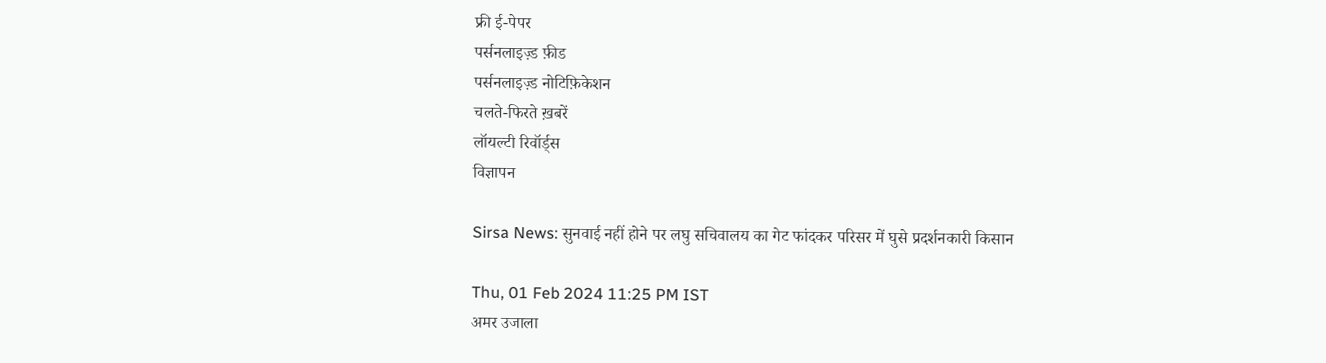फ्री ई-पेपर
पर्सनलाइज़्ड फ़ीड
पर्सनलाइज़्ड नोटिफ़िकेशन
चलते-फिरते ख़बरें
लॉयल्टी रिवॉर्ड्स
विज्ञापन

Sirsa News: सुनवाई नहीं होने पर लघु सचिवालय का गेट फांदकर परिसर में घुसे प्रदर्शनकारी किसान

Thu, 01 Feb 2024 11:25 PM IST
अमर उजाला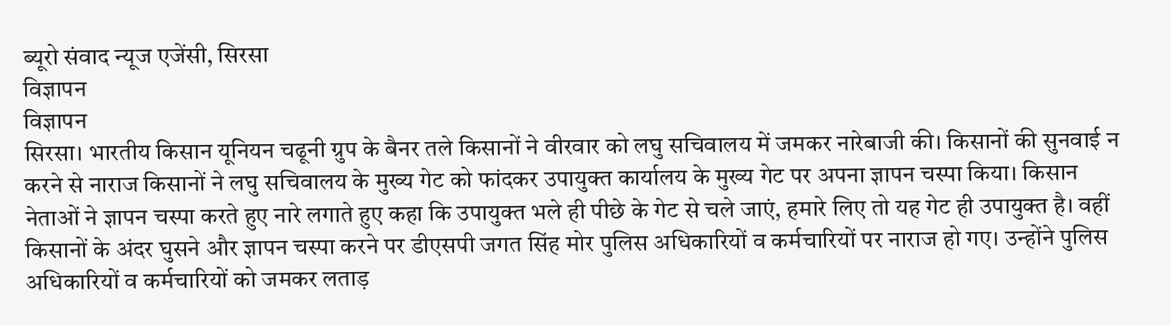ब्यूरो संवाद न्यूज एजेंसी, सिरसा
विज्ञापन
विज्ञापन
सिरसा। भारतीय किसान यूनियन चढूनी ग्रुप के बैनर तले किसानों ने वीरवार को लघु सचिवालय में जमकर नारेबाजी की। किसानों की सुनवाई न करने से नाराज किसानों ने लघु सचिवालय के मुख्य गेट को फांदकर उपायुक्त कार्यालय के मुख्य गेट पर अपना ज्ञापन चस्पा किया। किसान नेताओं ने ज्ञापन चस्पा करते हुए नारे लगाते हुए कहा कि उपायुक्त भले ही पीछे के गेट से चले जाएं, हमारे लिए तो यह गेट ही उपायुक्त है। वहीं किसानों के अंदर घुसने और ज्ञापन चस्पा करने पर डीएसपी जगत सिंह मोर पुलिस अधिकारियों व कर्मचारियों पर नाराज हो गए। उन्होंने पुलिस अधिकारियों व कर्मचारियों को जमकर लताड़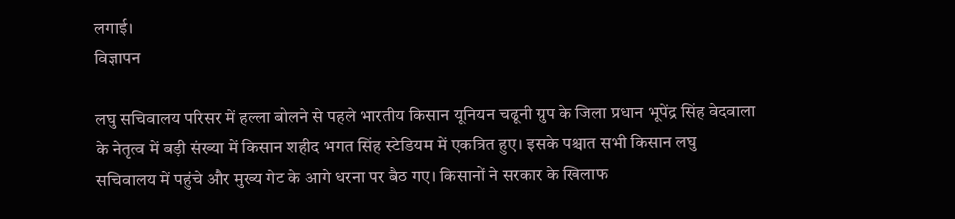लगाई।
विज्ञापन

लघु सचिवालय परिसर में हल्ला बोलने से पहले भारतीय किसान यूनियन चढूनी ग्रुप के जिला प्रधान भूपेंद्र सिंह वेदवाला के नेतृत्व में बड़ी संख्या में किसान शहीद भगत सिंह स्टेडियम में एकत्रित हुए। इसके पश्चात सभी किसान लघु सचिवालय में पहुंचे और मुख्य गेट के आगे धरना पर बैठ गए। किसानों ने सरकार के खिलाफ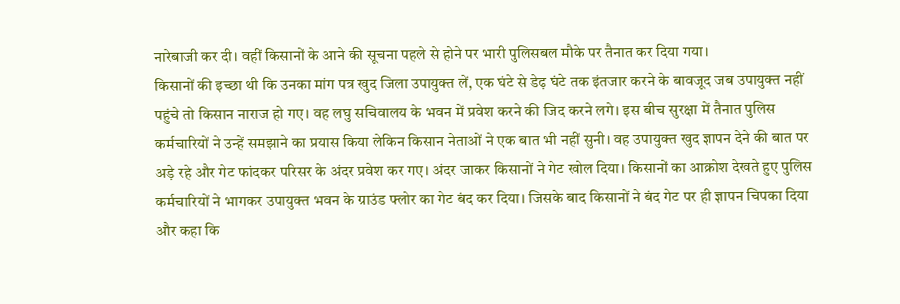नारेबाजी कर दी। वहीं किसानों के आने की सूचना पहले से होने पर भारी पुलिसबल मौके पर तैनात कर दिया गया।
किसानों की इच्छा थी कि उनका मांग पत्र खुद जिला उपायुक्त लें, एक घंटे से डेढ़ घंटे तक इंतजार करने के बावजूद जब उपायुक्त नहीं पहुंचे तो किसान नाराज हो गए। वह लघु सचिवालय के भवन में प्रवेश करने की जिद करने लगे। इस बीच सुरक्षा में तैनात पुलिस कर्मचारियों ने उन्हें समझाने का प्रयास किया लेकिन किसान नेताओं ने एक बात भी नहीं सुनी। वह उपायुक्त खुद ज्ञापन देने की बात पर अड़े रहे और गेट फांदकर परिसर के अंदर प्रवेश कर गए। अंदर जाकर किसानों ने गेट खोल दिया। किसानों का आक्रोश देखते हुए पुलिस कर्मचारियों ने भागकर उपायुक्त भवन के ग्राउंड फ्लोर का गेट बंद कर दिया। जिसके बाद किसानों ने बंद गेट पर ही ज्ञापन चिपका दिया और कहा कि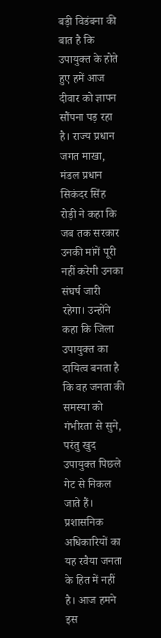बड़ी विडंबना की बात है कि उपायुक्त के होते हुए हमें आज दीवार को ज्ञापन सौंपना पड़ रहा है। राज्य प्रधान जगत माखा, मंडल प्रधान सिकंदर सिंह रोड़ी ने कहा कि जब तक सरकार उनकी मांगें पूरी नहीं करेगी उनका संघर्ष जारी रहेगा। उन्होंने कहा कि जिला उपायुक्त का दायित्व बनता है कि वह जनता की समस्या को गंभीरता से सुने, परंतु खुद उपायुक्त पिछले गेट से निकल जाते हैं। प्रशासनिक अधिकारियों का यह रवैया जनता के हित में नहीं है। आज हमने इस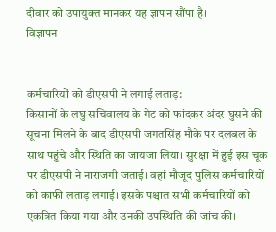दीवार को उपायुक्त मानकर यह ज्ञापन सौंपा है।
विज्ञापन


कर्मचारियों को डीएसपी ने लगाई लताड़:
किसानों के लघु सचिवालय के गेट को फांदकर अंदर घुसने की सूचना मिलने के बाद डीएसपी जगतसिंह मौके पर दलबल के साथ पहुंचे और स्थिति का जायजा लिया। सुरक्षा में हुई इस चूक पर डीएसपी ने नाराजगी जताई। वहां मौजूद पुलिस कर्मचारियों को काफी लताड़ लगाई। इसके पश्चात सभी कर्मचारियों को एकत्रित किया गया और उनकी उपस्थिति की जांच की।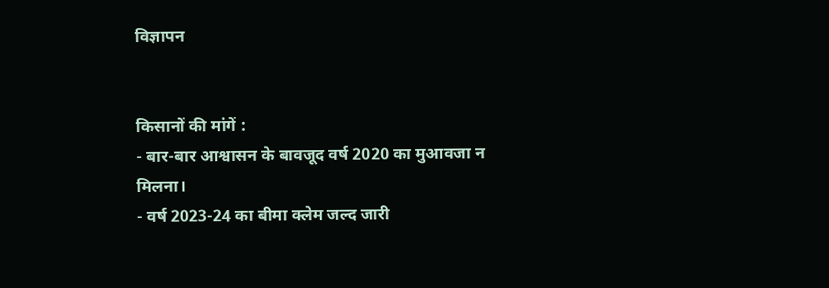विज्ञापन


किसानों की मांगें :
- बार-बार आश्वासन के बावजूद वर्ष 2020 का मुआवजा न मिलना।
- वर्ष 2023-24 का बीमा क्लेम जल्द जारी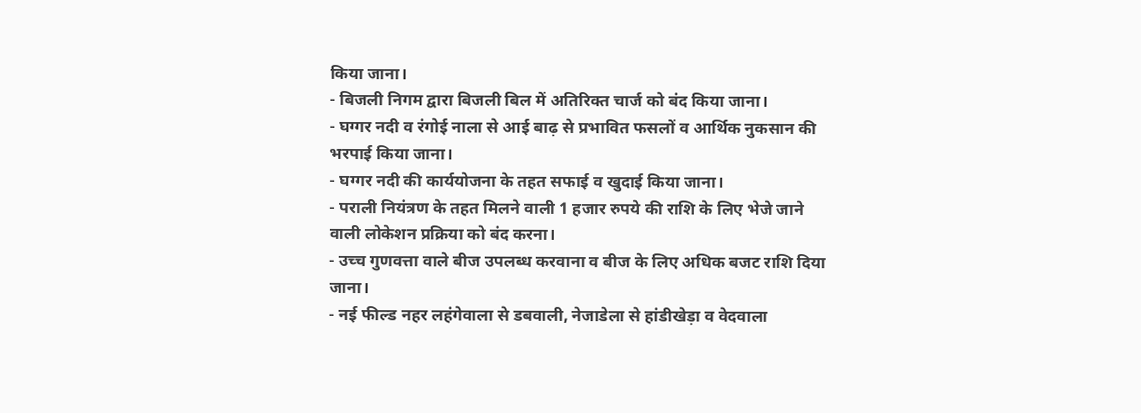किया जाना।
- बिजली निगम द्वारा बिजली बिल में अतिरिक्त चार्ज को बंद किया जाना।
- घग्गर नदी व रंगोई नाला से आई बाढ़ से प्रभावित फसलों व आर्थिक नुकसान की भरपाई किया जाना।
- घग्गर नदी की कार्ययोजना के तहत सफाई व खुदाई किया जाना।
- पराली नियंत्रण के तहत मिलने वाली 1 हजार रुपये की राशि के लिए भेजे जाने वाली लोकेशन प्रक्रिया को बंद करना।
- उच्च गुणवत्ता वाले बीज उपलब्ध करवाना व बीज के लिए अधिक बजट राशि दिया जाना।
- नई फील्ड नहर लहंगेवाला से डबवाली, नेजाडेला से हांडीखेड़ा व वेदवाला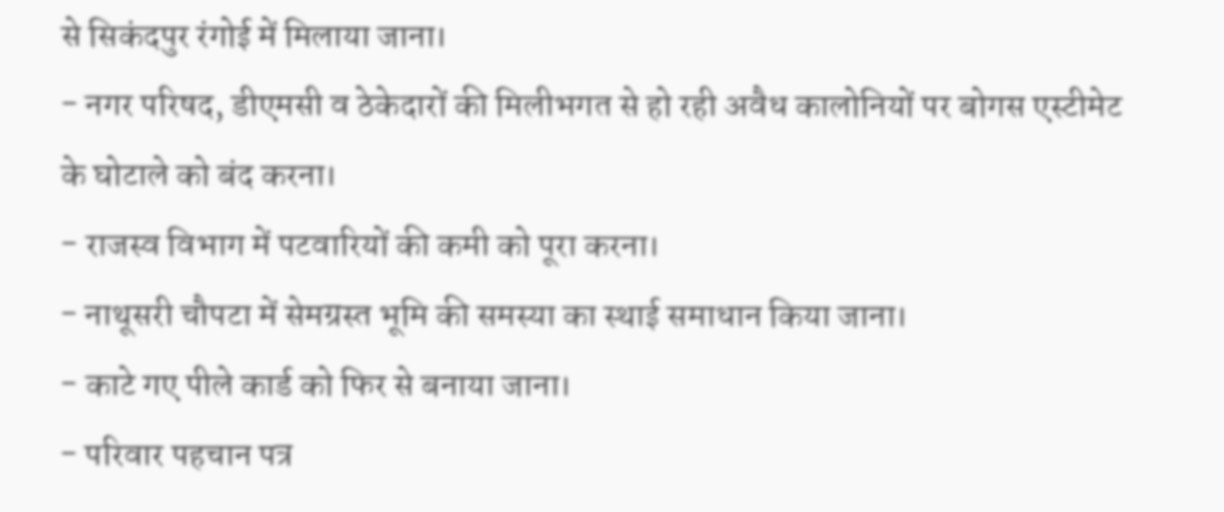से सिकंदपुर रंगोई में मिलाया जाना।
- नगर परिषद, डीएमसी व ठेकेदारों की मिलीभगत से हो रही अवैध कालोनियों पर बोगस एस्टीमेट के घोटाले को बंद करना।
- राजस्व विभाग में पटवारियों की कमी को पूरा करना।
- नाथूसरी चौपटा में सेमग्रस्त भूमि की समस्या का स्थाई समाधान किया जाना।
- काटे गए पीले कार्ड को फिर से बनाया जाना।
- परिवार पहचान पत्र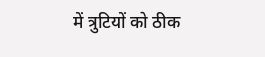में त्रुटियों को ठीक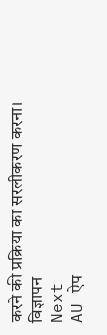करने की प्रक्रिया का सरलीकरण करना।
विज्ञापन
Next
AU ऐप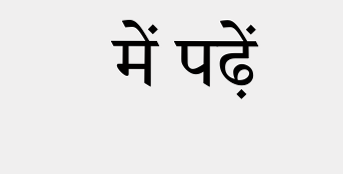में पढ़ें